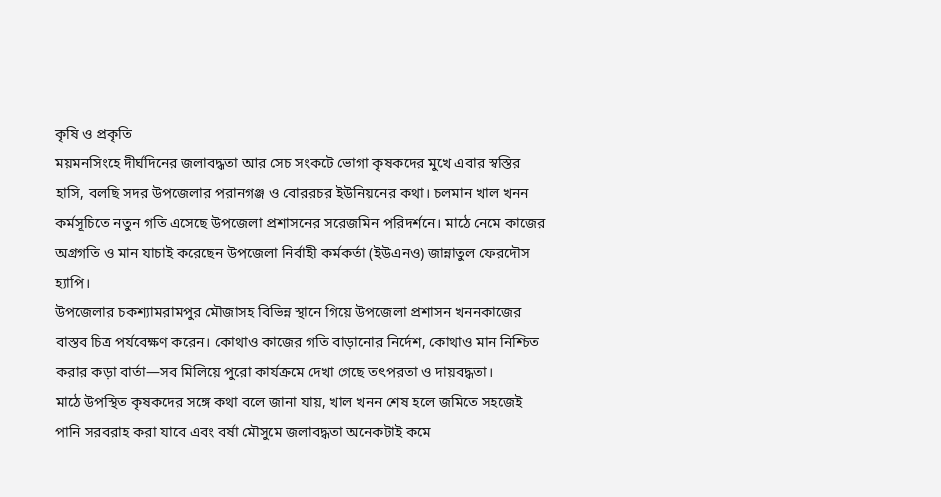কৃষি ও প্রকৃতি
ময়মনসিংহে দীর্ঘদিনের জলাবদ্ধতা আর সেচ সংকটে ভোগা কৃষকদের মুখে এবার স্বস্তির হাসি, বলছি সদর উপজেলার পরানগঞ্জ ও বোররচর ইউনিয়নের কথা। চলমান খাল খনন কর্মসূচিতে নতুন গতি এসেছে উপজেলা প্রশাসনের সরেজমিন পরিদর্শনে। মাঠে নেমে কাজের অগ্রগতি ও মান যাচাই করেছেন উপজেলা নির্বাহী কর্মকর্তা (ইউএনও) জান্নাতুল ফেরদৌস হ্যাপি।
উপজেলার চকশ্যামরামপুর মৌজাসহ বিভিন্ন স্থানে গিয়ে উপজেলা প্রশাসন খননকাজের বাস্তব চিত্র পর্যবেক্ষণ করেন। কোথাও কাজের গতি বাড়ানোর নির্দেশ, কোথাও মান নিশ্চিত করার কড়া বার্তা—সব মিলিয়ে পুরো কার্যক্রমে দেখা গেছে তৎপরতা ও দায়বদ্ধতা।
মাঠে উপস্থিত কৃষকদের সঙ্গে কথা বলে জানা যায়, খাল খনন শেষ হলে জমিতে সহজেই পানি সরবরাহ করা যাবে এবং বর্ষা মৌসুমে জলাবদ্ধতা অনেকটাই কমে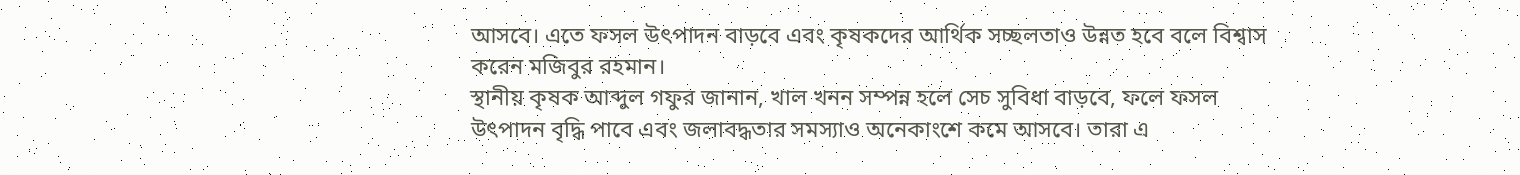আসবে। এতে ফসল উৎপাদন বাড়বে এবং কৃষকদের আর্থিক সচ্ছলতাও উন্নত হবে বলে বিশ্বাস করেন মজিবুর রহমান।
স্থানীয় কৃষক আব্দুল গফুর জানান, খাল খনন সম্পন্ন হলে সেচ সুবিধা বাড়বে, ফলে ফসল উৎপাদন বৃদ্ধি পাবে এবং জলাবদ্ধতার সমস্যাও অনেকাংশে কমে আসবে। তারা এ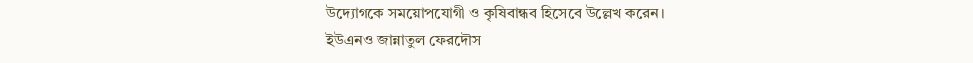উদ্যোগকে সময়োপযোগী ও কৃষিবান্ধব হিসেবে উল্লেখ করেন।
ইউএনও জান্নাতুল ফেরদৌস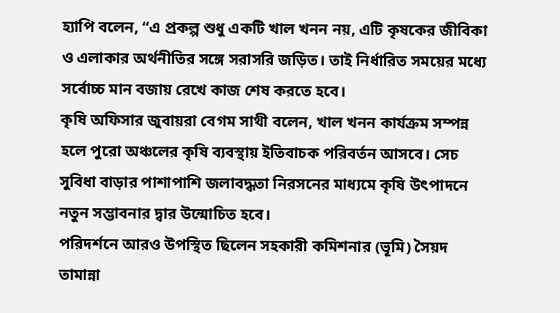হ্যাপি বলেন, “এ প্রকল্প শুধু একটি খাল খনন নয়, এটি কৃষকের জীবিকা ও এলাকার অর্থনীতির সঙ্গে সরাসরি জড়িত। তাই নির্ধারিত সময়ের মধ্যে সর্বোচ্চ মান বজায় রেখে কাজ শেষ করতে হবে।
কৃষি অফিসার জুবায়রা বেগম সাথী বলেন, খাল খনন কার্যক্রম সম্পন্ন হলে পুরো অঞ্চলের কৃষি ব্যবস্থায় ইতিবাচক পরিবর্তন আসবে। সেচ সুবিধা বাড়ার পাশাপাশি জলাবদ্ধতা নিরসনের মাধ্যমে কৃষি উৎপাদনে নতুন সম্ভাবনার দ্বার উন্মোচিত হবে।
পরিদর্শনে আরও উপস্থিত ছিলেন সহকারী কমিশনার (ভূমি) সৈয়দ তামান্না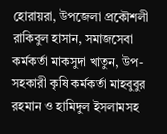হোরায়রা, উপজেলা প্রকৌশলী রাকিবুল হাসান, সমাজসেবা কর্মকর্তা মাকসুদা খাতুন, উপ-সহকারী কৃষি কর্মকর্তা মাহবুবুর রহমান ও হামিদুল ইসলামসহ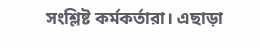সংশ্লিষ্ট কর্মকর্তারা। এছাড়া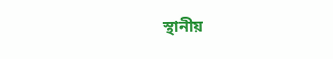স্থানীয়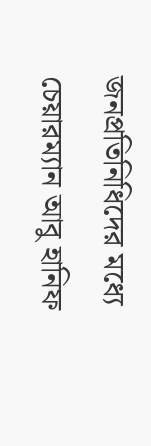জনপ্রতিনিধিদের মধ্যে চেয়ারম্যান আবু হানিফ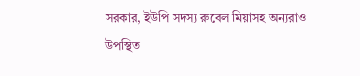সরকার, ইউপি সদস্য রুবেল মিয়াসহ অন্যরাও উপস্থিত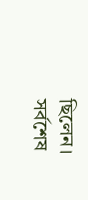ছিলেন।
সর্বশেষ